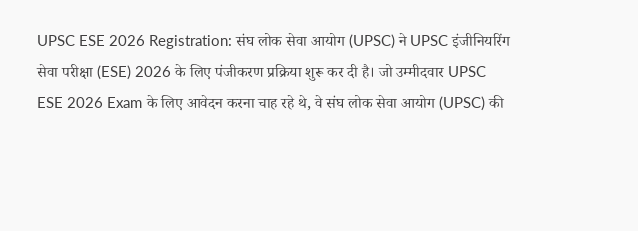UPSC ESE 2026 Registration: संघ लोक सेवा आयोग (UPSC) ने UPSC इंजीनियरिंग सेवा परीक्षा (ESE) 2026 के लिए पंजीकरण प्रक्रिया शुरू कर दी है। जो उम्मीदवार UPSC ESE 2026 Exam के लिए आवेदन करना चाह रहे थे, वे संघ लोक सेवा आयोग (UPSC) की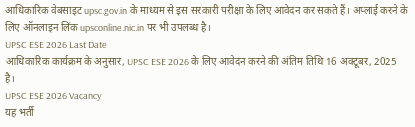आधिकारिक वेबसाइट upsc.gov.in के माध्यम से इस सरकारी परीक्षा के लिए आवेदन कर सकते हैं। अप्लाई करने के लिए ऑनलाइन लिंक upsconline.nic.in पर भी उपलब्ध है।
UPSC ESE 2026 Last Date
आधिकारिक कार्यक्रम के अनुसार, UPSC ESE 2026 के लिए आवेदन करने की अंतिम तिथि 16 अक्टूबर, 2025 है।
UPSC ESE 2026 Vacancy
यह भर्ती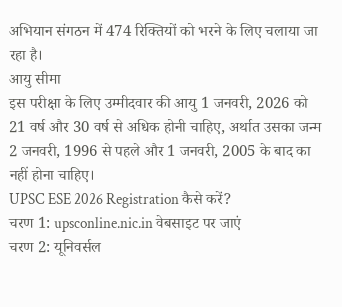अभियान संगठन में 474 रिक्तियों को भरने के लिए चलाया जा रहा है।
आयु सीमा
इस परीक्षा के लिए उम्मीदवार की आयु 1 जनवरी, 2026 को 21 वर्ष और 30 वर्ष से अधिक होनी चाहिए, अर्थात उसका जन्म 2 जनवरी, 1996 से पहले और 1 जनवरी, 2005 के बाद का नहीं होना चाहिए।
UPSC ESE 2026 Registration कैसे करें?
चरण 1: upsconline.nic.in वेबसाइट पर जाएं
चरण 2: यूनिवर्सल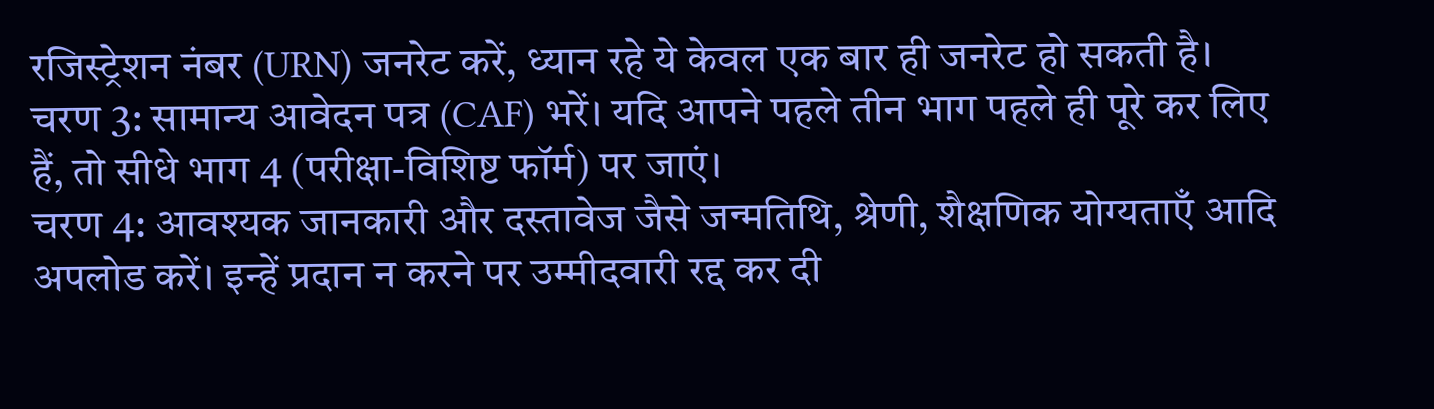रजिस्ट्रेशन नंबर (URN) जनरेट करें, ध्यान रहे ये केवल एक बार ही जनरेट हो सकती है।
चरण 3: सामान्य आवेदन पत्र (CAF) भरें। यदि आपने पहले तीन भाग पहले ही पूरे कर लिए हैं, तो सीधे भाग 4 (परीक्षा-विशिष्ट फॉर्म) पर जाएं।
चरण 4: आवश्यक जानकारी और दस्तावेज जैसे जन्मतिथि, श्रेणी, शैक्षणिक योग्यताएँ आदि अपलोड करें। इन्हें प्रदान न करने पर उम्मीदवारी रद्द कर दी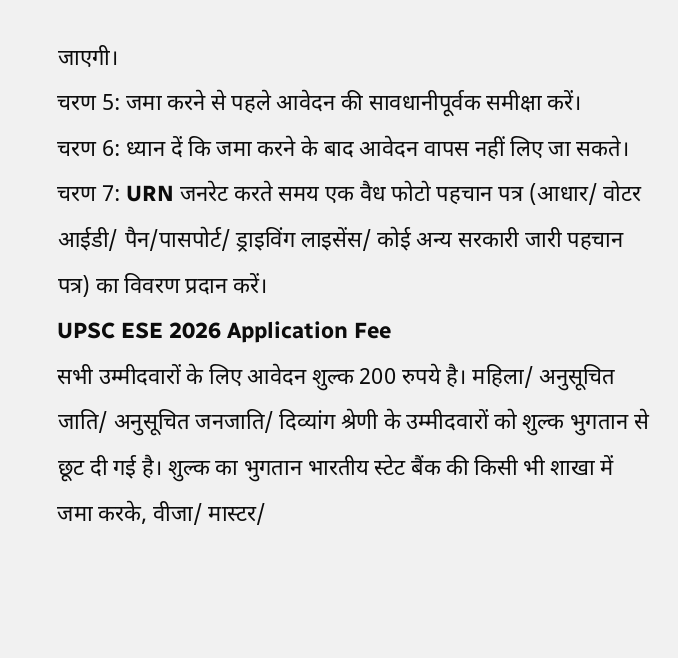जाएगी।
चरण 5: जमा करने से पहले आवेदन की सावधानीपूर्वक समीक्षा करें।
चरण 6: ध्यान दें कि जमा करने के बाद आवेदन वापस नहीं लिए जा सकते।
चरण 7: URN जनरेट करते समय एक वैध फोटो पहचान पत्र (आधार/ वोटर आईडी/ पैन/पासपोर्ट/ ड्राइविंग लाइसेंस/ कोई अन्य सरकारी जारी पहचान पत्र) का विवरण प्रदान करें।
UPSC ESE 2026 Application Fee
सभी उम्मीदवारों के लिए आवेदन शुल्क 200 रुपये है। महिला/ अनुसूचित जाति/ अनुसूचित जनजाति/ दिव्यांग श्रेणी के उम्मीदवारों को शुल्क भुगतान से छूट दी गई है। शुल्क का भुगतान भारतीय स्टेट बैंक की किसी भी शाखा में जमा करके, वीजा/ मास्टर/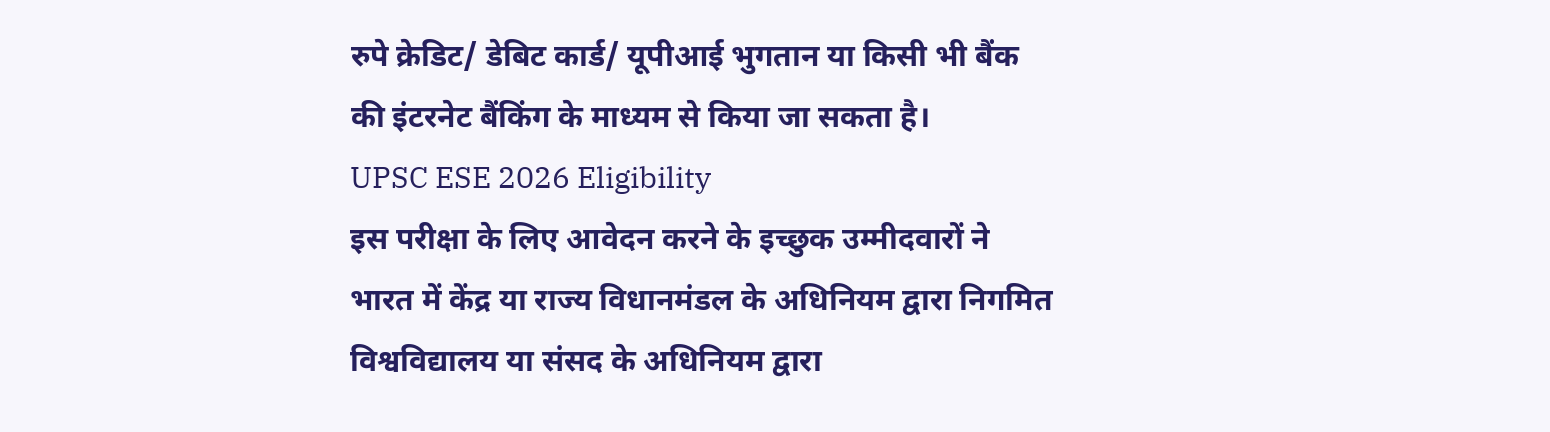रुपे क्रेडिट/ डेबिट कार्ड/ यूपीआई भुगतान या किसी भी बैंक की इंटरनेट बैंकिंग के माध्यम से किया जा सकता है।
UPSC ESE 2026 Eligibility
इस परीक्षा के लिए आवेदन करने के इच्छुक उम्मीदवारों ने भारत में केंद्र या राज्य विधानमंडल के अधिनियम द्वारा निगमित विश्वविद्यालय या संसद के अधिनियम द्वारा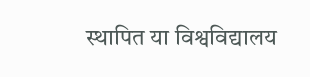स्थापित या विश्वविद्यालय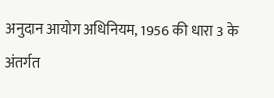अनुदान आयोग अधिनियम, 1956 की धारा 3 के अंतर्गत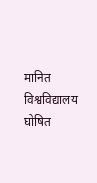मानित विश्वविद्यालय घोषित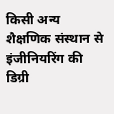किसी अन्य शैक्षणिक संस्थान से इंजीनियरिंग की डिग्री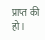प्राप्त की हो।